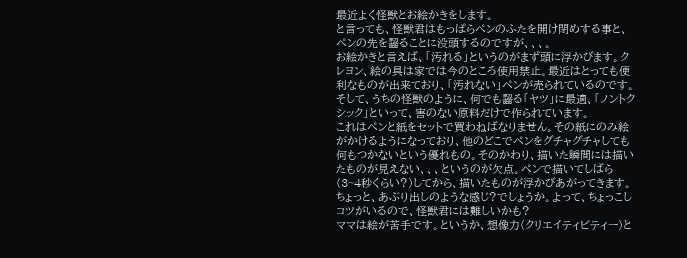最近よく怪獣とお絵かきをします。
と言っても、怪獣君はもっぱらペンのふたを開け閉めする事と、ペンの先を齧ることに没頭するのですが、、、。
お絵かきと言えば、「汚れる」というのがまず頭に浮かびます。クレヨン、絵の具は家では今のところ使用禁止。最近はとっても便利なものが出来ており、「汚れない」ペンが売られているのです。そして、うちの怪獣のように、何でも齧る「ヤツ」に最適、「ノントクシック」といって、害のない原料だけで作られています。
これはペンと紙をセットで買わねばなりません。その紙にのみ絵がかけるようになっており、他のどこでペンをグチャグチャしても何もつかないという優れもの。そのかわり、描いた瞬間には描いたものが見えない、、、というのが欠点。ペンで描いてしばら(3~4秒くらい?)してから、描いたものが浮かびあがってきます。ちょっと、あぶり出しのような感じ?でしょうか。よって、ちょっこしコツがいるので、怪獣君には難しいかも?
ママは絵が苦手です。というか、想像力(クリエイティビティー)と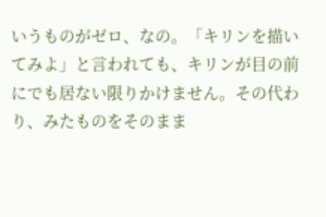いうものがゼロ、なの。「キリンを描いてみよ」と言われても、キリンが目の前にでも居ない限りかけません。その代わり、みたものをそのまま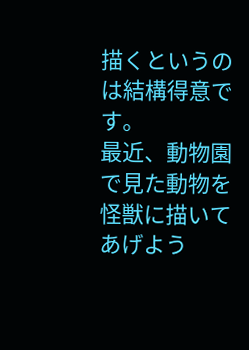描くというのは結構得意です。
最近、動物園で見た動物を怪獣に描いてあげよう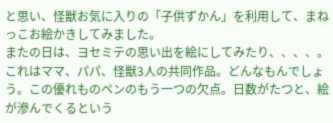と思い、怪獣お気に入りの「子供ずかん」を利用して、まねっこお絵かきしてみました。
またの日は、ヨセミテの思い出を絵にしてみたり、、、、。これはママ、パパ、怪獣3人の共同作品。どんなもんでしょう。この優れものペンのもう一つの欠点。日数がたつと、絵が滲んでくるという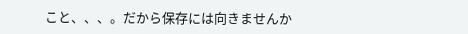こと、、、。だから保存には向きませんか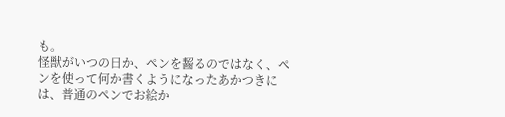も。
怪獣がいつの日か、ペンを齧るのではなく、ペンを使って何か書くようになったあかつきには、普通のペンでお絵か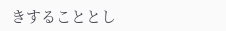きすることとし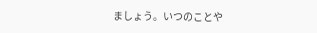ましょう。いつのことや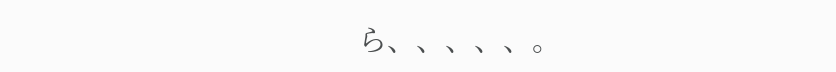ら、、、、、。